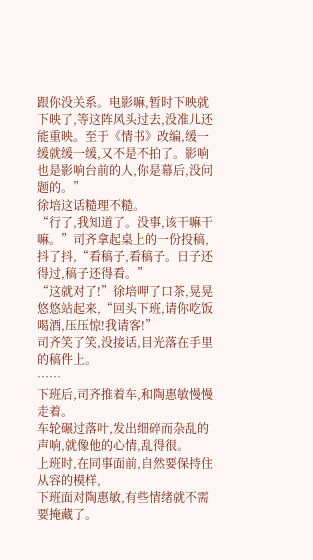跟你没关系。电影嘛,暂时下映就下映了,等这阵风头过去,没准儿还能重映。至于《情书》改编,缓一缓就缓一缓,又不是不拍了。影响也是影响台前的人,你是幕后,没问题的。”
徐培这话糙理不糙。
“行了,我知道了。没事,该干嘛干嘛。”司齐拿起桌上的一份投稿,抖了抖,“看稿子,看稿子。日子还得过,稿子还得看。”
“这就对了!”徐培呷了口茶,晃晃悠悠站起来,“回头下班,请你吃饭喝酒,压压惊!我请客!”
司齐笑了笑,没接话,目光落在手里的稿件上。
……
下班后,司齐推着车,和陶惠敏慢慢走着。
车轮碾过落叶,发出细碎而杂乱的声响,就像他的心情,乱得很。
上班时,在同事面前,自然要保持住从容的模样,
下班面对陶惠敏,有些情绪就不需要掩藏了。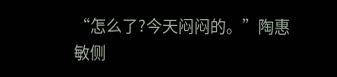“怎么了?今天闷闷的。”陶惠敏侧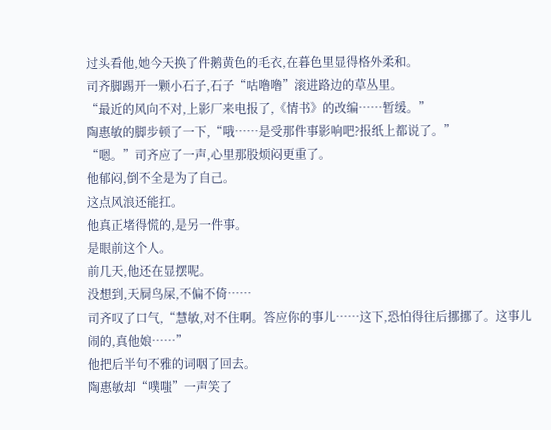过头看他,她今天换了件鹅黄色的毛衣,在暮色里显得格外柔和。
司齐脚踢开一颗小石子,石子“咕噜噜”滚进路边的草丛里。
“最近的风向不对,上影厂来电报了,《情书》的改编……暂缓。”
陶惠敏的脚步顿了一下,“哦……是受那件事影响吧?报纸上都说了。”
“嗯。”司齐应了一声,心里那股烦闷更重了。
他郁闷,倒不全是为了自己。
这点风浪还能扛。
他真正堵得慌的,是另一件事。
是眼前这个人。
前几天,他还在显摆呢。
没想到,天屙鸟屎,不偏不倚……
司齐叹了口气,“慧敏,对不住啊。答应你的事儿……这下,恐怕得往后挪挪了。这事儿闹的,真他娘……”
他把后半句不雅的词咽了回去。
陶惠敏却“噗嗤”一声笑了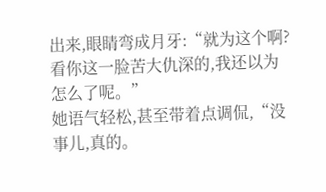出来,眼睛弯成月牙:“就为这个啊?看你这一脸苦大仇深的,我还以为怎么了呢。”
她语气轻松,甚至带着点调侃,“没事儿,真的。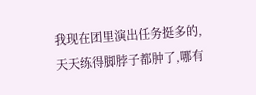我现在团里演出任务挺多的,天天练得脚脖子都肿了,哪有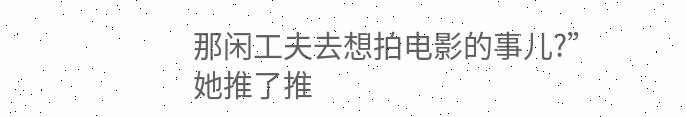那闲工夫去想拍电影的事儿?”
她推了推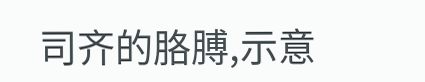司齐的胳膊,示意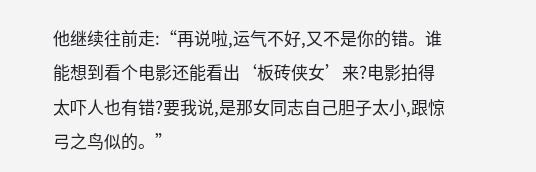他继续往前走:“再说啦,运气不好,又不是你的错。谁能想到看个电影还能看出‘板砖侠女’来?电影拍得太吓人也有错?要我说,是那女同志自己胆子太小,跟惊弓之鸟似的。”